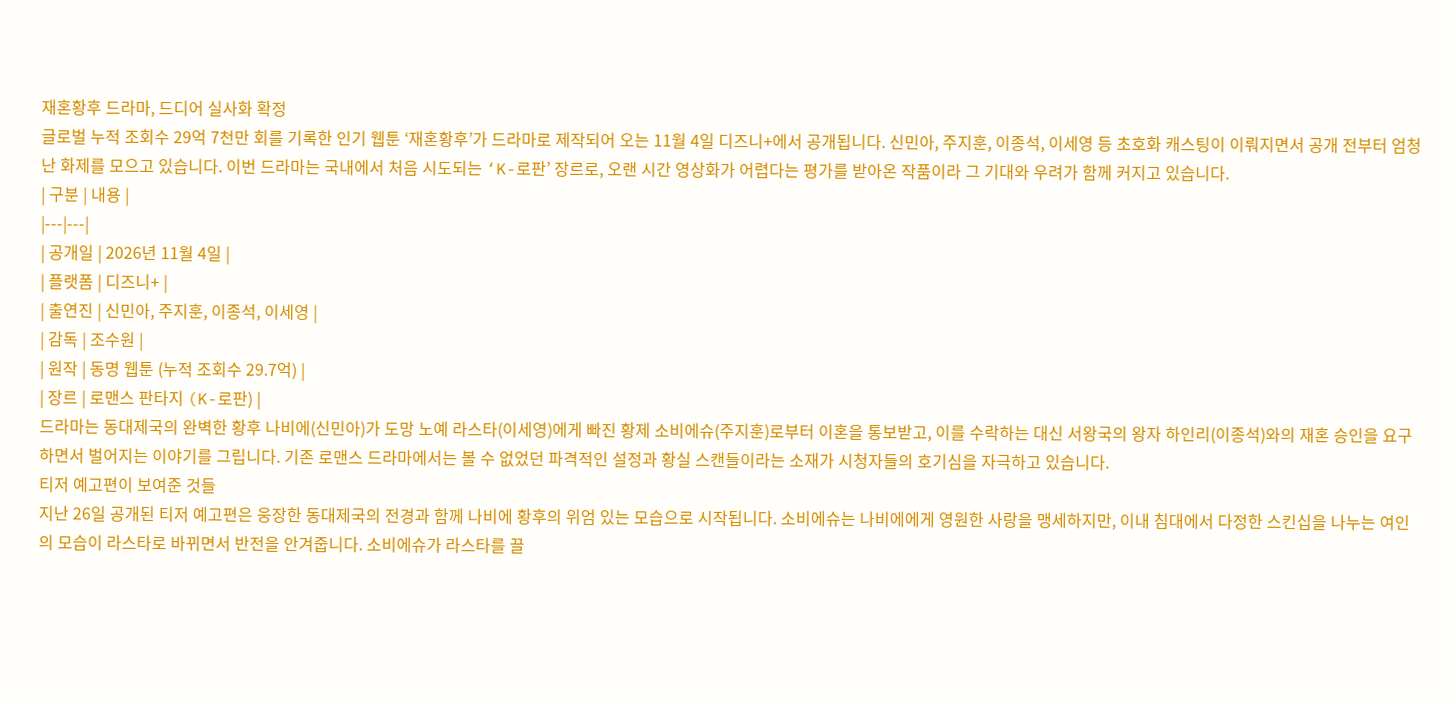재혼황후 드라마, 드디어 실사화 확정
글로벌 누적 조회수 29억 7천만 회를 기록한 인기 웹툰 ‘재혼황후’가 드라마로 제작되어 오는 11월 4일 디즈니+에서 공개됩니다. 신민아, 주지훈, 이종석, 이세영 등 초호화 캐스팅이 이뤄지면서 공개 전부터 엄청난 화제를 모으고 있습니다. 이번 드라마는 국내에서 처음 시도되는 ‘K-로판’ 장르로, 오랜 시간 영상화가 어렵다는 평가를 받아온 작품이라 그 기대와 우려가 함께 커지고 있습니다.
| 구분 | 내용 |
|---|---|
| 공개일 | 2026년 11월 4일 |
| 플랫폼 | 디즈니+ |
| 출연진 | 신민아, 주지훈, 이종석, 이세영 |
| 감독 | 조수원 |
| 원작 | 동명 웹툰 (누적 조회수 29.7억) |
| 장르 | 로맨스 판타지 (K-로판) |
드라마는 동대제국의 완벽한 황후 나비에(신민아)가 도망 노예 라스타(이세영)에게 빠진 황제 소비에슈(주지훈)로부터 이혼을 통보받고, 이를 수락하는 대신 서왕국의 왕자 하인리(이종석)와의 재혼 승인을 요구하면서 벌어지는 이야기를 그립니다. 기존 로맨스 드라마에서는 볼 수 없었던 파격적인 설정과 황실 스캔들이라는 소재가 시청자들의 호기심을 자극하고 있습니다.
티저 예고편이 보여준 것들
지난 26일 공개된 티저 예고편은 웅장한 동대제국의 전경과 함께 나비에 황후의 위엄 있는 모습으로 시작됩니다. 소비에슈는 나비에에게 영원한 사랑을 맹세하지만, 이내 침대에서 다정한 스킨십을 나누는 여인의 모습이 라스타로 바뀌면서 반전을 안겨줍니다. 소비에슈가 라스타를 끌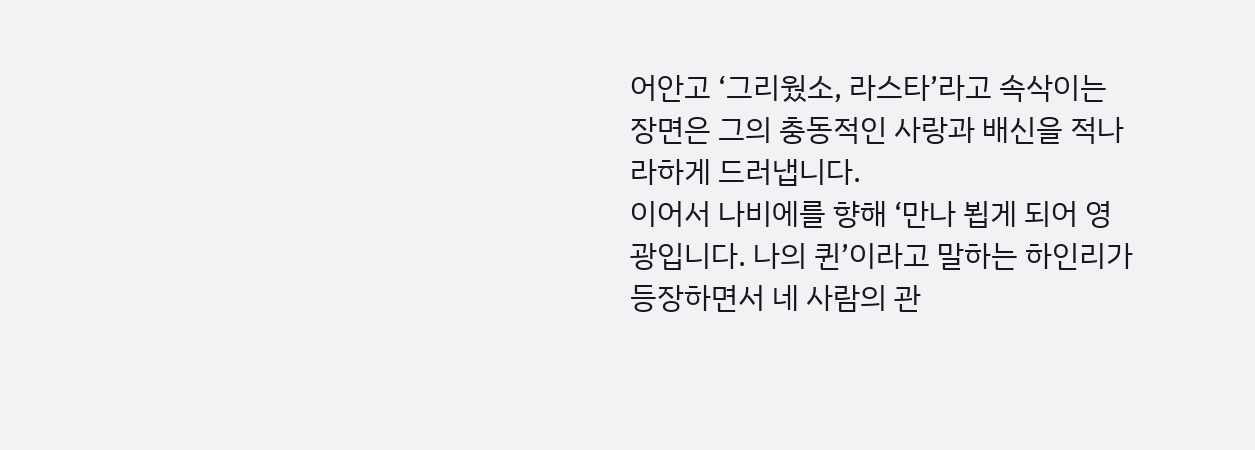어안고 ‘그리웠소, 라스타’라고 속삭이는 장면은 그의 충동적인 사랑과 배신을 적나라하게 드러냅니다.
이어서 나비에를 향해 ‘만나 뵙게 되어 영광입니다. 나의 퀸’이라고 말하는 하인리가 등장하면서 네 사람의 관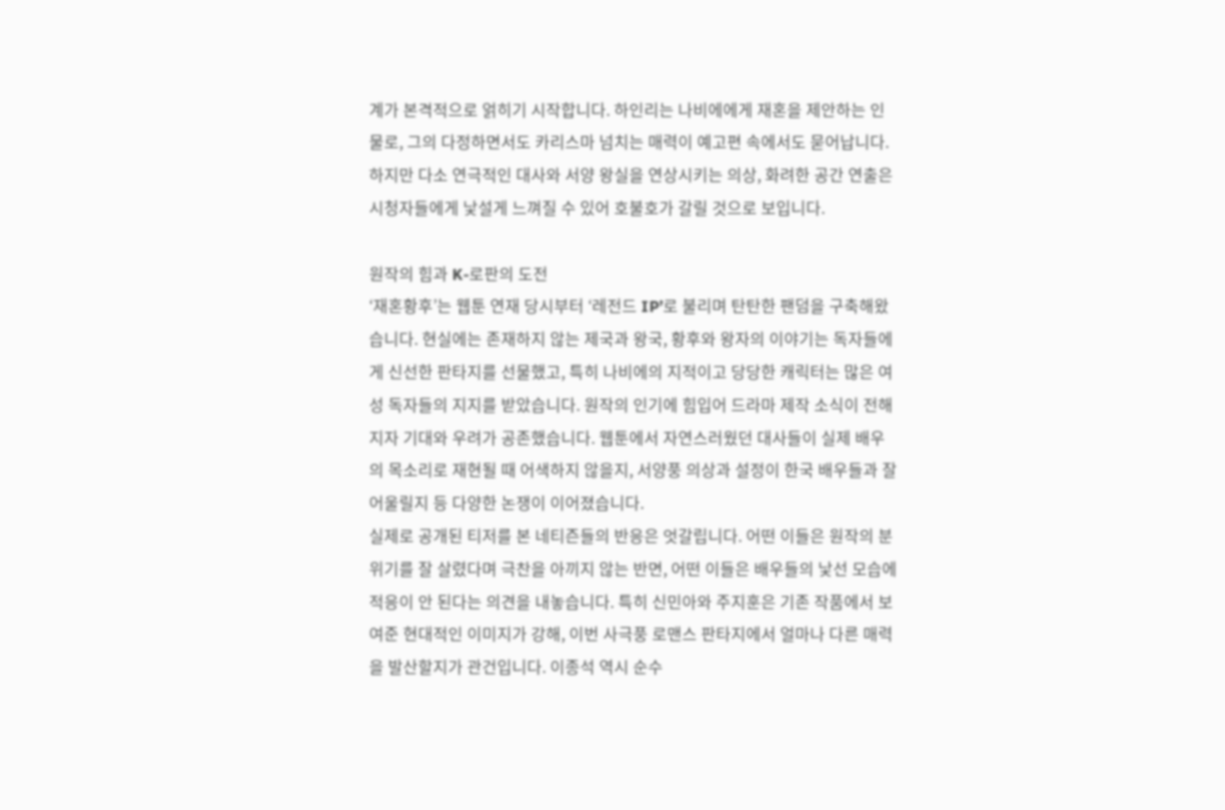계가 본격적으로 얽히기 시작합니다. 하인리는 나비에에게 재혼을 제안하는 인물로, 그의 다정하면서도 카리스마 넘치는 매력이 예고편 속에서도 묻어납니다. 하지만 다소 연극적인 대사와 서양 왕실을 연상시키는 의상, 화려한 공간 연출은 시청자들에게 낯설게 느껴질 수 있어 호불호가 갈릴 것으로 보입니다.

원작의 힘과 K-로판의 도전
‘재혼황후’는 웹툰 연재 당시부터 ‘레전드 IP’로 불리며 탄탄한 팬덤을 구축해왔습니다. 현실에는 존재하지 않는 제국과 왕국, 황후와 왕자의 이야기는 독자들에게 신선한 판타지를 선물했고, 특히 나비에의 지적이고 당당한 캐릭터는 많은 여성 독자들의 지지를 받았습니다. 원작의 인기에 힘입어 드라마 제작 소식이 전해지자 기대와 우려가 공존했습니다. 웹툰에서 자연스러웠던 대사들이 실제 배우의 목소리로 재현될 때 어색하지 않을지, 서양풍 의상과 설정이 한국 배우들과 잘 어울릴지 등 다양한 논쟁이 이어졌습니다.
실제로 공개된 티저를 본 네티즌들의 반응은 엇갈립니다. 어떤 이들은 원작의 분위기를 잘 살렸다며 극찬을 아끼지 않는 반면, 어떤 이들은 배우들의 낯선 모습에 적응이 안 된다는 의견을 내놓습니다. 특히 신민아와 주지훈은 기존 작품에서 보여준 현대적인 이미지가 강해, 이번 사극풍 로맨스 판타지에서 얼마나 다른 매력을 발산할지가 관건입니다. 이종석 역시 순수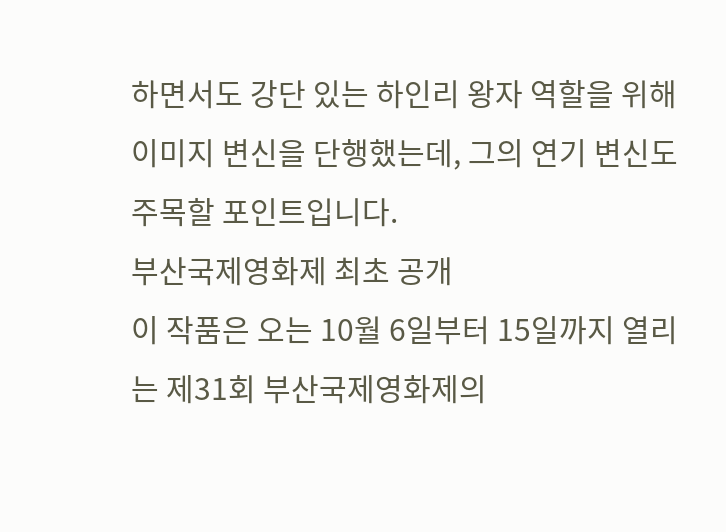하면서도 강단 있는 하인리 왕자 역할을 위해 이미지 변신을 단행했는데, 그의 연기 변신도 주목할 포인트입니다.
부산국제영화제 최초 공개
이 작품은 오는 10월 6일부터 15일까지 열리는 제31회 부산국제영화제의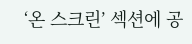‘온 스크린’ 섹션에 공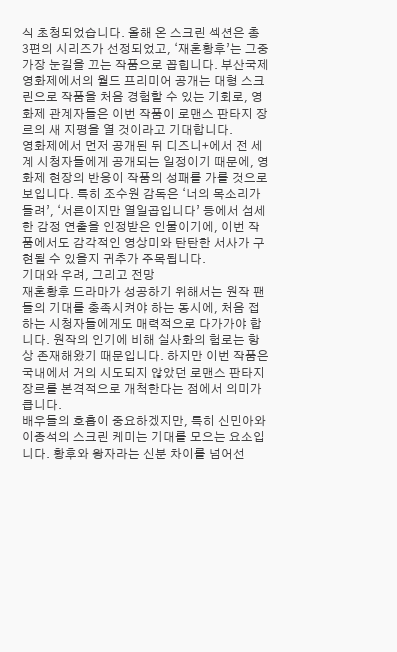식 초청되었습니다. 올해 온 스크린 섹션은 총 3편의 시리즈가 선정되었고, ‘재혼황후’는 그중 가장 눈길을 끄는 작품으로 꼽힙니다. 부산국제영화제에서의 월드 프리미어 공개는 대형 스크린으로 작품을 처음 경험할 수 있는 기회로, 영화제 관계자들은 이번 작품이 로맨스 판타지 장르의 새 지평을 열 것이라고 기대합니다.
영화제에서 먼저 공개된 뒤 디즈니+에서 전 세계 시청자들에게 공개되는 일정이기 때문에, 영화제 현장의 반응이 작품의 성패를 가를 것으로 보입니다. 특히 조수원 감독은 ‘너의 목소리가 들려’, ‘서른이지만 열일곱입니다’ 등에서 섬세한 감정 연출을 인정받은 인물이기에, 이번 작품에서도 감각적인 영상미와 탄탄한 서사가 구현될 수 있을지 귀추가 주목됩니다.
기대와 우려, 그리고 전망
재혼황후 드라마가 성공하기 위해서는 원작 팬들의 기대를 충족시켜야 하는 동시에, 처음 접하는 시청자들에게도 매력적으로 다가가야 합니다. 원작의 인기에 비해 실사화의 험로는 항상 존재해왔기 때문입니다. 하지만 이번 작품은 국내에서 거의 시도되지 않았던 로맨스 판타지 장르를 본격적으로 개척한다는 점에서 의미가 큽니다.
배우들의 호흡이 중요하겠지만, 특히 신민아와 이종석의 스크린 케미는 기대를 모으는 요소입니다. 황후와 왕자라는 신분 차이를 넘어선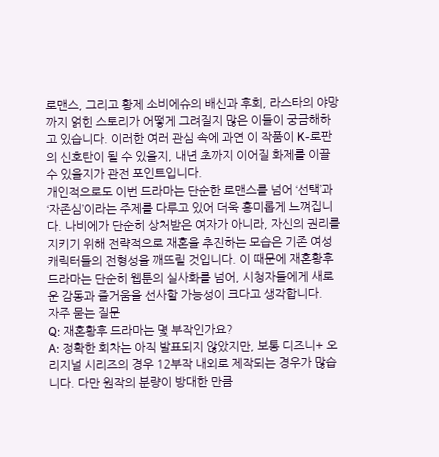로맨스, 그리고 황제 소비에슈의 배신과 후회, 라스타의 야망까지 얽힌 스토리가 어떻게 그려질지 많은 이들이 궁금해하고 있습니다. 이러한 여러 관심 속에 과연 이 작품이 K-로판의 신호탄이 될 수 있을지, 내년 초까지 이어질 화제를 이끌 수 있을지가 관전 포인트입니다.
개인적으로도 이번 드라마는 단순한 로맨스를 넘어 ‘선택’과 ‘자존심’이라는 주제를 다루고 있어 더욱 흥미롭게 느껴집니다. 나비에가 단순히 상처받은 여자가 아니라, 자신의 권리를 지키기 위해 전략적으로 재혼을 추진하는 모습은 기존 여성 캐릭터들의 전형성을 깨뜨릴 것입니다. 이 때문에 재혼황후 드라마는 단순히 웹툰의 실사화를 넘어, 시청자들에게 새로운 감동과 즐거움을 선사할 가능성이 크다고 생각합니다.
자주 묻는 질문
Q: 재혼황후 드라마는 몇 부작인가요?
A: 정확한 회차는 아직 발표되지 않았지만, 보통 디즈니+ 오리지널 시리즈의 경우 12부작 내외로 제작되는 경우가 많습니다. 다만 원작의 분량이 방대한 만큼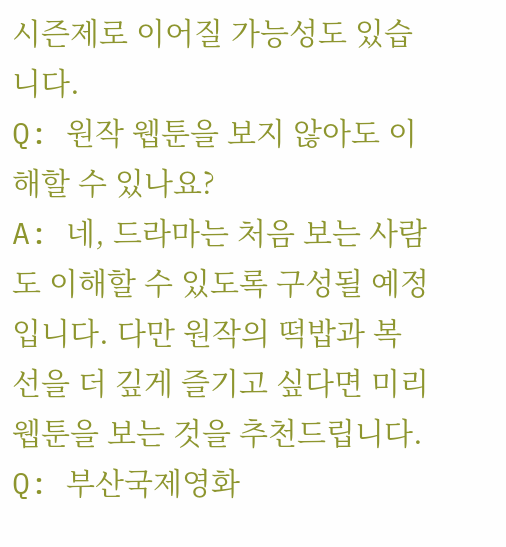시즌제로 이어질 가능성도 있습니다.
Q: 원작 웹툰을 보지 않아도 이해할 수 있나요?
A: 네, 드라마는 처음 보는 사람도 이해할 수 있도록 구성될 예정입니다. 다만 원작의 떡밥과 복선을 더 깊게 즐기고 싶다면 미리 웹툰을 보는 것을 추천드립니다.
Q: 부산국제영화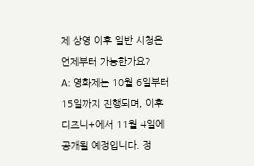제 상영 이후 일반 시청은 언제부터 가능한가요?
A: 영화제는 10월 6일부터 15일까지 진행되며, 이후 디즈니+에서 11월 4일에 공개될 예정입니다. 정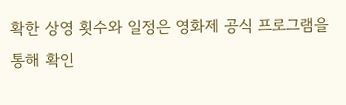확한 상영 횟수와 일정은 영화제 공식 프로그램을 통해 확인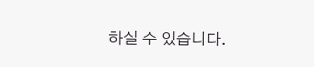하실 수 있습니다.